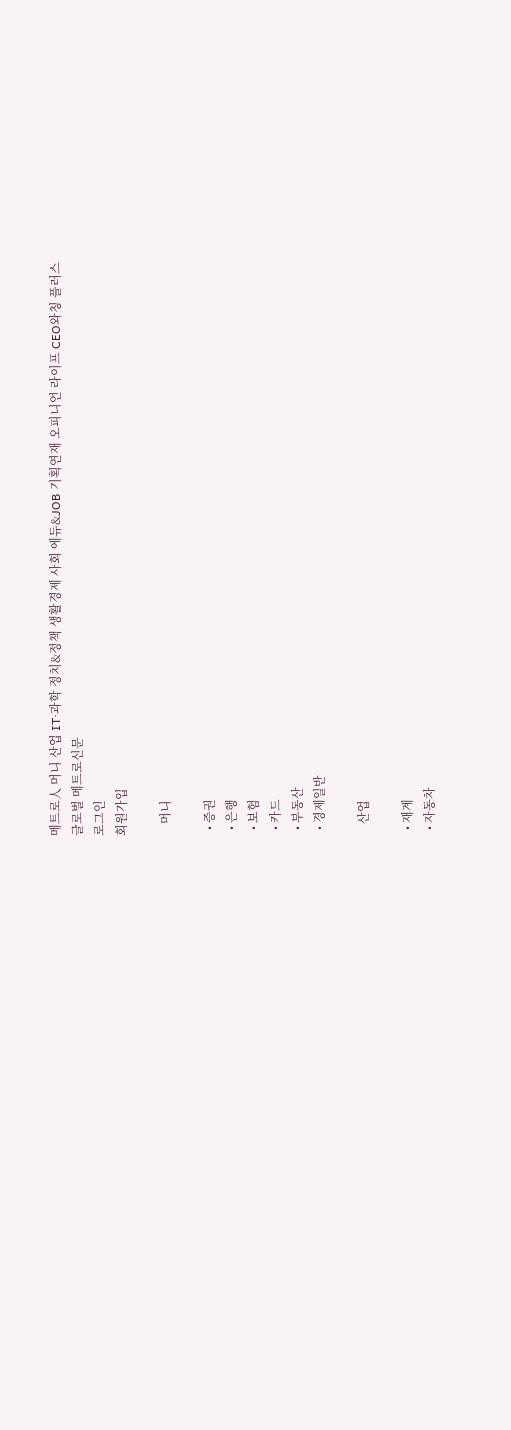메트로人 머니 산업 IT·과학 정치&정책 생활경제 사회 에듀&JOB 기획연재 오피니언 라이프 CEO와칭 플러스
글로벌 메트로신문
로그인
회원가입

    머니

  • 증권
  • 은행
  • 보험
  • 카드
  • 부동산
  • 경제일반

    산업

  • 재계
  • 자동차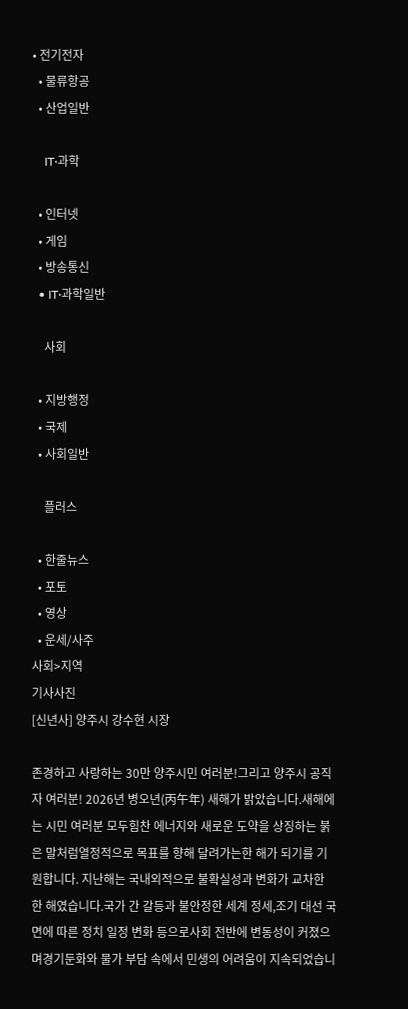• 전기전자
  • 물류항공
  • 산업일반

    IT·과학

  • 인터넷
  • 게임
  • 방송통신
  • IT·과학일반

    사회

  • 지방행정
  • 국제
  • 사회일반

    플러스

  • 한줄뉴스
  • 포토
  • 영상
  • 운세/사주
사회>지역
기사사진
[신년사] 양주시 강수현 시장

존경하고 사랑하는 30만 양주시민 여러분!그리고 양주시 공직자 여러분! 2026년 병오년(丙午年) 새해가 밝았습니다.새해에는 시민 여러분 모두힘찬 에너지와 새로운 도약을 상징하는 붉은 말처럼열정적으로 목표를 향해 달려가는한 해가 되기를 기원합니다. 지난해는 국내외적으로 불확실성과 변화가 교차한 한 해였습니다.국가 간 갈등과 불안정한 세계 정세,조기 대선 국면에 따른 정치 일정 변화 등으로사회 전반에 변동성이 커졌으며경기둔화와 물가 부담 속에서 민생의 어려움이 지속되었습니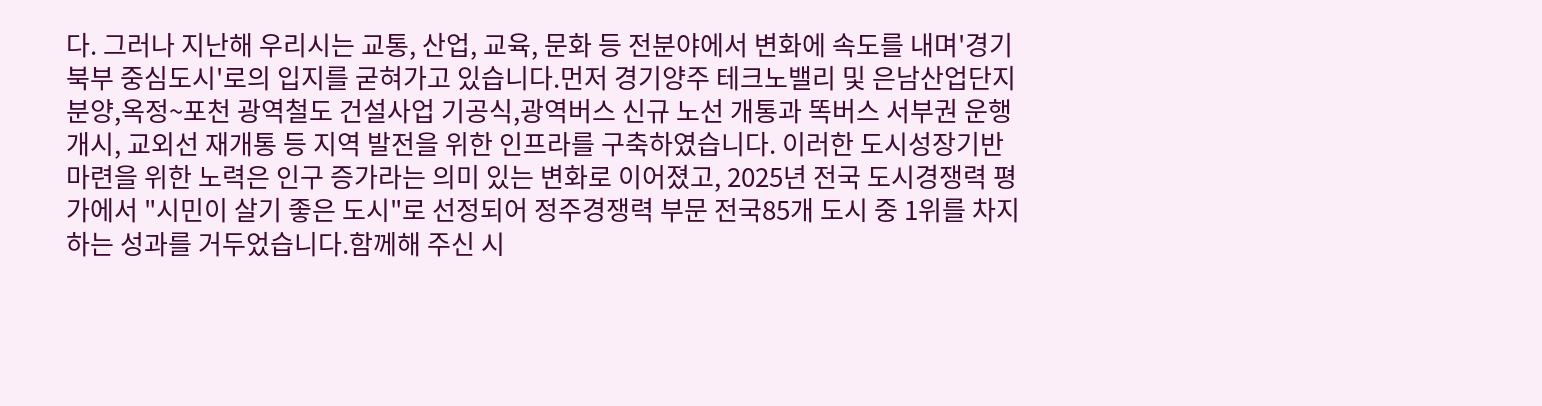다. 그러나 지난해 우리시는 교통, 산업, 교육, 문화 등 전분야에서 변화에 속도를 내며'경기북부 중심도시'로의 입지를 굳혀가고 있습니다.먼저 경기양주 테크노밸리 및 은남산업단지 분양,옥정~포천 광역철도 건설사업 기공식,광역버스 신규 노선 개통과 똑버스 서부권 운행 개시, 교외선 재개통 등 지역 발전을 위한 인프라를 구축하였습니다. 이러한 도시성장기반 마련을 위한 노력은 인구 증가라는 의미 있는 변화로 이어졌고, 2025년 전국 도시경쟁력 평가에서 "시민이 살기 좋은 도시"로 선정되어 정주경쟁력 부문 전국85개 도시 중 1위를 차지하는 성과를 거두었습니다.함께해 주신 시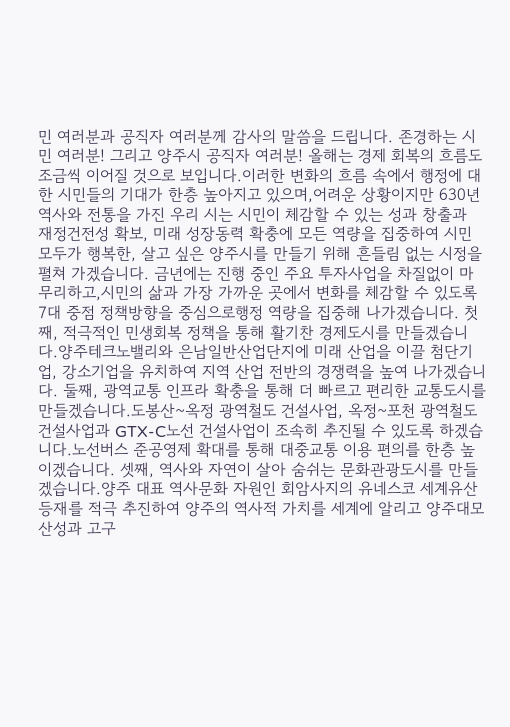민 여러분과 공직자 여러분께 감사의 말씀을 드립니다. 존경하는 시민 여러분! 그리고 양주시 공직자 여러분! 올해는 경제 회복의 흐름도 조금씩 이어질 것으로 보입니다.이러한 변화의 흐름 속에서 행정에 대한 시민들의 기대가 한층 높아지고 있으며,어려운 상황이지만 630년 역사와 전통을 가진 우리 시는 시민이 체감할 수 있는 성과 창출과 재정건전성 확보, 미래 성장동력 확충에 모든 역량을 집중하여 시민 모두가 행복한, 살고 싶은 양주시를 만들기 위해 흔들림 없는 시정을 펼쳐 가겠습니다. 금년에는 진행 중인 주요 투자사업을 차질없이 마무리하고,시민의 삶과 가장 가까운 곳에서 변화를 체감할 수 있도록 7대 중점 정책방향을 중심으로행정 역량을 집중해 나가겠습니다. 첫째, 적극적인 민생회복 정책을 통해 활기찬 경제도시를 만들겠습니다.양주테크노밸리와 은남일반산업단지에 미래 산업을 이끌 첨단기업, 강소기업을 유치하여 지역 산업 전반의 경쟁력을 높여 나가겠습니다. 둘째, 광역교통 인프라 확충을 통해 더 빠르고 편리한 교통도시를 만들겠습니다.도봉산~옥정 광역철도 건설사업, 옥정~포천 광역철도 건설사업과 GTX-C노선 건설사업이 조속히 추진될 수 있도록 하겠습니다.노선버스 준공영제 확대를 통해 대중교통 이용 편의를 한층 높이겠습니다. 셋째, 역사와 자연이 살아 숨쉬는 문화관광도시를 만들겠습니다.양주 대표 역사문화 자원인 회암사지의 유네스코 세계유산 등재를 적극 추진하여 양주의 역사적 가치를 세계에 알리고 양주대모산성과 고구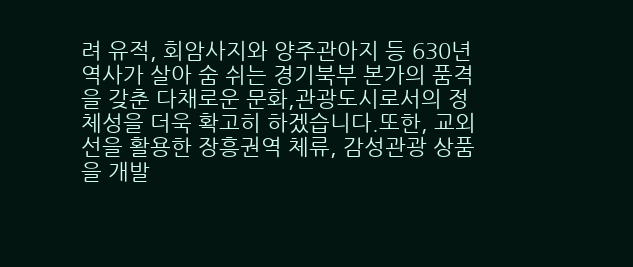려 유적, 회암사지와 양주관아지 등 630년 역사가 살아 숨 쉬는 경기북부 본가의 품격을 갖춘 다채로운 문화,관광도시로서의 정체성을 더욱 확고히 하겠습니다.또한, 교외선을 활용한 장흥권역 체류, 감성관광 상품을 개발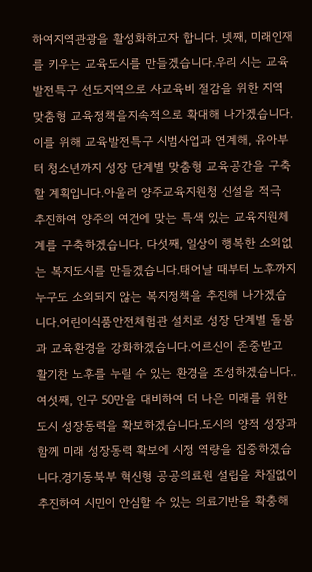하여지역관광을 활성화하고자 합니다. 넷째, 미래인재를 키우는 교육도시를 만들겠습니다.우리 시는 교육발전특구 선도지역으로 사교육비 절감을 위한 지역 맞춤형 교육정책을지속적으로 확대해 나가겠습니다. 이를 위해 교육발전특구 시범사업과 연계해, 유아부터 청소년까지 성장 단계별 맞춤형 교육공간을 구축할 계획입니다.아울러 양주교육지원청 신설을 적극 추진하여 양주의 여건에 맞는 특색 있는 교육지원체계를 구축하겠습니다. 다섯째, 일상이 행복한 소외없는 복지도시를 만들겠습니다.태어날 때부터 노후까지 누구도 소외되지 않는 복지정책을 추진해 나가겠습니다.어린이식품안전체험관 설치로 성장 단계별 돌봄과 교육환경을 강화하겠습니다.어르신이 존중받고 활기찬 노후를 누릴 수 있는 환경을 조성하겠습니다.. 여섯째, 인구 50만을 대비하여 더 나은 미래를 위한도시 성장동력을 확보하겠습니다.도시의 양적 성장과 함께 미래 성장동력 확보에 시정 역량을 집중하겠습니다.경기동북부 혁신형 공공의료원 설립을 차질없이 추진하여 시민이 안심할 수 있는 의료기반을 확충해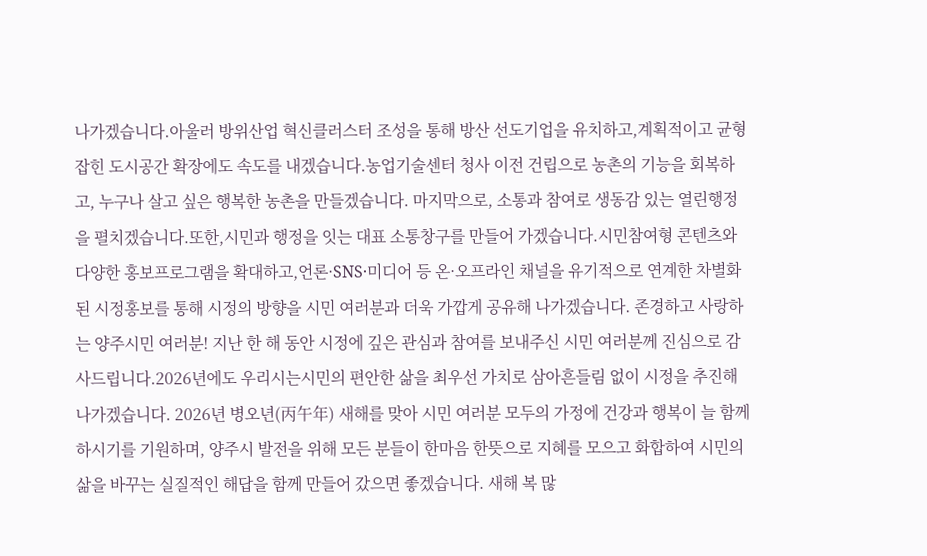나가겠습니다.아울러 방위산업 혁신클러스터 조성을 통해 방산 선도기업을 유치하고,계획적이고 균형잡힌 도시공간 확장에도 속도를 내겠습니다.농업기술센터 청사 이전 건립으로 농촌의 기능을 회복하고, 누구나 살고 싶은 행복한 농촌을 만들겠습니다. 마지막으로, 소통과 참여로 생동감 있는 열린행정을 펼치겠습니다.또한,시민과 행정을 잇는 대표 소통창구를 만들어 가겠습니다.시민참여형 콘텐츠와 다양한 홍보프로그램을 확대하고,언론·SNS·미디어 등 온·오프라인 채널을 유기적으로 연계한 차별화된 시정홍보를 통해 시정의 방향을 시민 여러분과 더욱 가깝게 공유해 나가겠습니다. 존경하고 사랑하는 양주시민 여러분! 지난 한 해 동안 시정에 깊은 관심과 참여를 보내주신 시민 여러분께 진심으로 감사드립니다.2026년에도 우리시는시민의 편안한 삶을 최우선 가치로 삼아흔들림 없이 시정을 추진해 나가겠습니다. 2026년 병오년(丙午年) 새해를 맞아 시민 여러분 모두의 가정에 건강과 행복이 늘 함께하시기를 기원하며, 양주시 발전을 위해 모든 분들이 한마음 한뜻으로 지혜를 모으고 화합하여 시민의 삶을 바꾸는 실질적인 해답을 함께 만들어 갔으면 좋겠습니다. 새해 복 많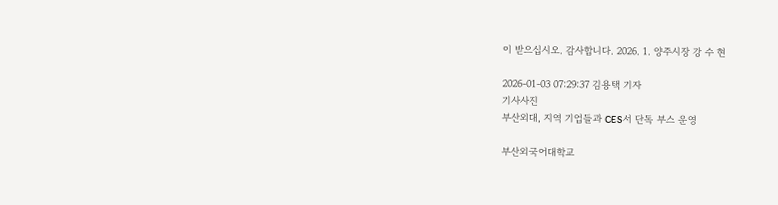이 받으십시오. 감사합니다. 2026. 1. 양주시장 강 수 현

2026-01-03 07:29:37 김용택 기자
기사사진
부산외대, 지역 기업들과 CES서 단독 부스 운영

부산외국어대학교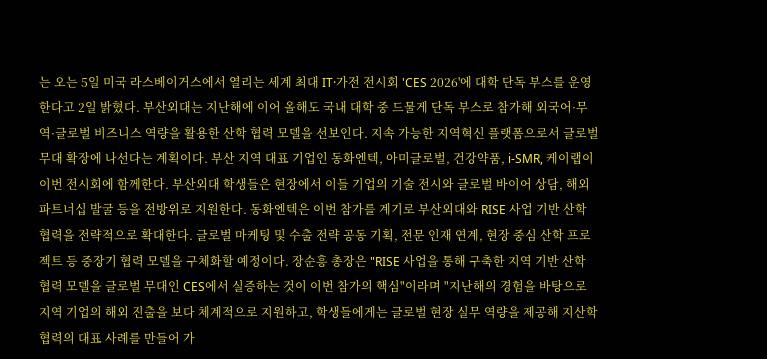는 오는 5일 미국 라스베이거스에서 열리는 세계 최대 IT·가전 전시회 'CES 2026'에 대학 단독 부스를 운영한다고 2일 밝혔다. 부산외대는 지난해에 이어 올해도 국내 대학 중 드물게 단독 부스로 참가해 외국어·무역·글로벌 비즈니스 역량을 활용한 산학 협력 모델을 선보인다. 지속 가능한 지역혁신 플랫폼으로서 글로벌 무대 확장에 나선다는 계획이다. 부산 지역 대표 기업인 동화엔텍, 아미글로벌, 건강약품, i-SMR, 케이랩이 이번 전시회에 함께한다. 부산외대 학생들은 현장에서 이들 기업의 기술 전시와 글로벌 바이어 상담, 해외 파트너십 발굴 등을 전방위로 지원한다. 동화엔텍은 이번 참가를 계기로 부산외대와 RISE 사업 기반 산학 협력을 전략적으로 확대한다. 글로벌 마케팅 및 수출 전략 공동 기획, 전문 인재 연계, 현장 중심 산학 프로젝트 등 중장기 협력 모델을 구체화할 예정이다. 장순흥 총장은 "RISE 사업을 통해 구축한 지역 기반 산학 협력 모델을 글로벌 무대인 CES에서 실증하는 것이 이번 참가의 핵심"이라며 "지난해의 경험을 바탕으로 지역 기업의 해외 진출을 보다 체계적으로 지원하고, 학생들에게는 글로벌 현장 실무 역량을 제공해 지산학 협력의 대표 사례를 만들어 가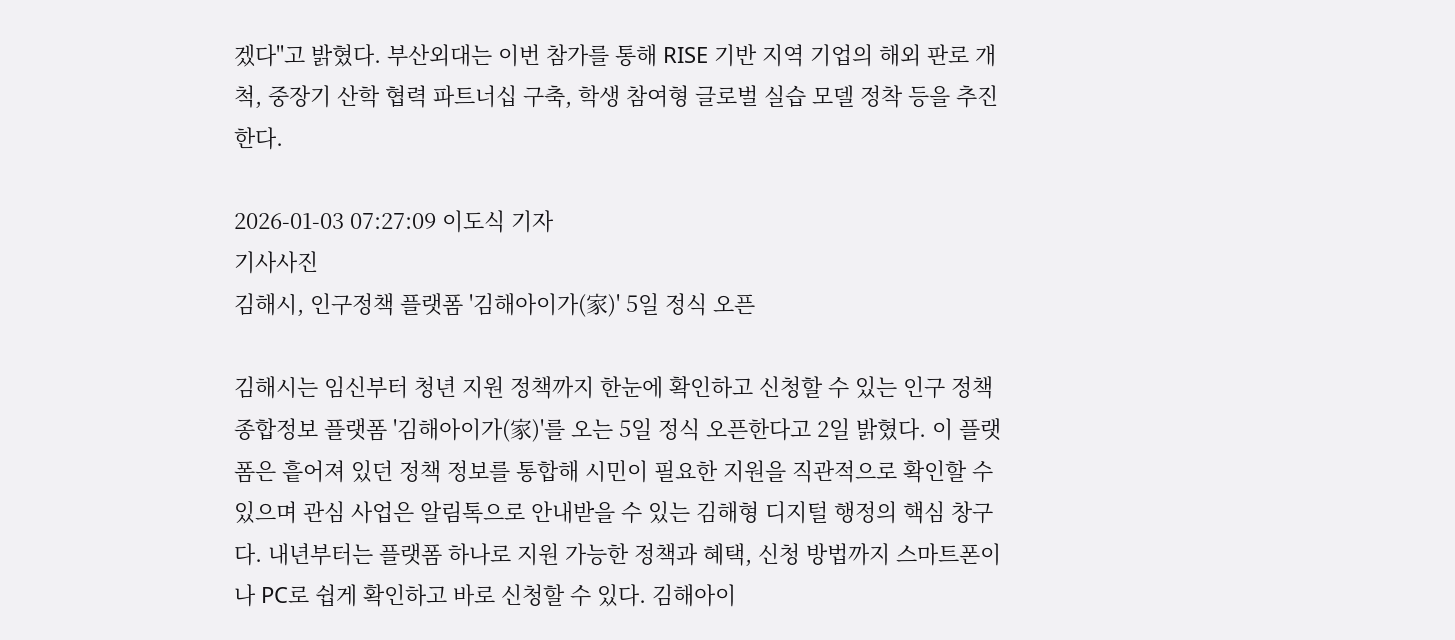겠다"고 밝혔다. 부산외대는 이번 참가를 통해 RISE 기반 지역 기업의 해외 판로 개척, 중장기 산학 협력 파트너십 구축, 학생 참여형 글로벌 실습 모델 정착 등을 추진한다.

2026-01-03 07:27:09 이도식 기자
기사사진
김해시, 인구정책 플랫폼 '김해아이가(家)' 5일 정식 오픈

김해시는 임신부터 청년 지원 정책까지 한눈에 확인하고 신청할 수 있는 인구 정책 종합정보 플랫폼 '김해아이가(家)'를 오는 5일 정식 오픈한다고 2일 밝혔다. 이 플랫폼은 흩어져 있던 정책 정보를 통합해 시민이 필요한 지원을 직관적으로 확인할 수 있으며 관심 사업은 알림톡으로 안내받을 수 있는 김해형 디지털 행정의 핵심 창구다. 내년부터는 플랫폼 하나로 지원 가능한 정책과 혜택, 신청 방법까지 스마트폰이나 PC로 쉽게 확인하고 바로 신청할 수 있다. 김해아이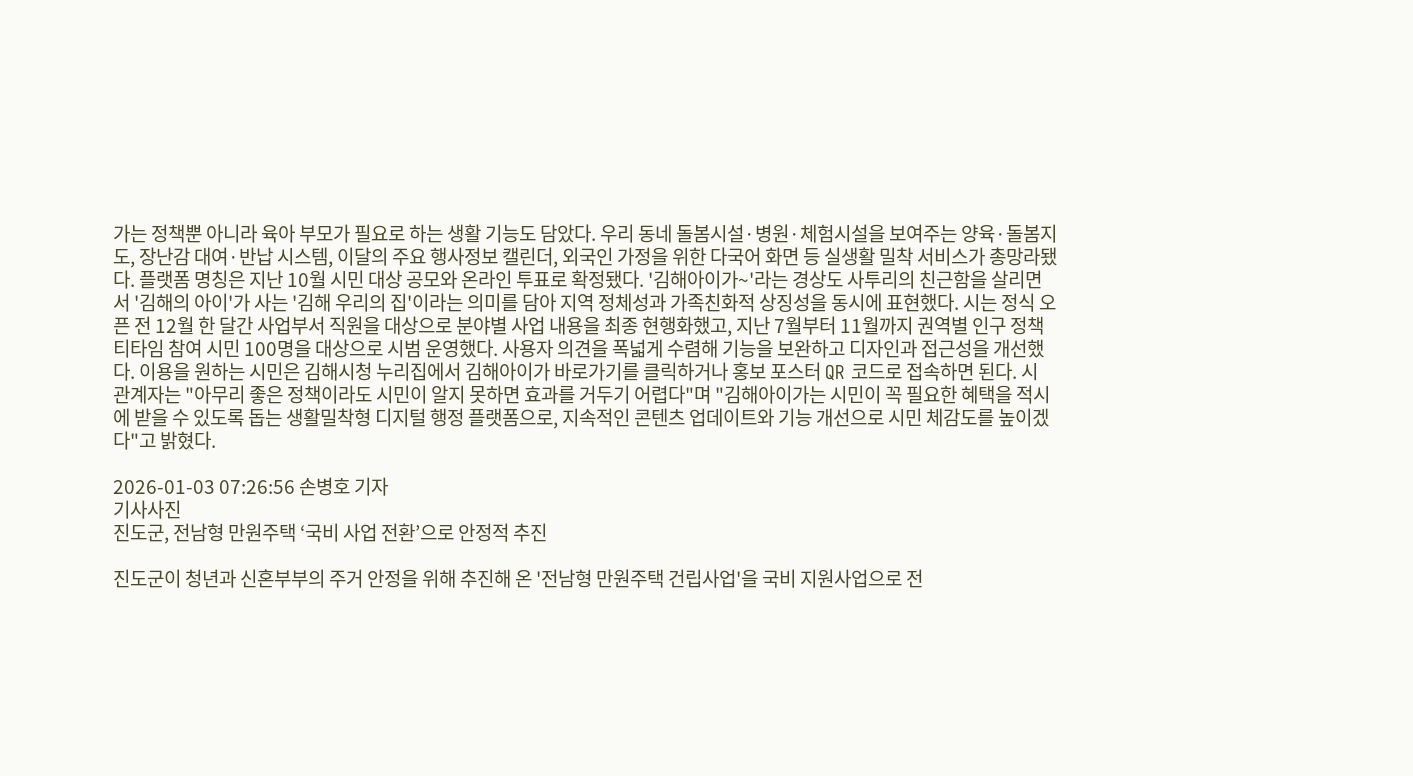가는 정책뿐 아니라 육아 부모가 필요로 하는 생활 기능도 담았다. 우리 동네 돌봄시설·병원·체험시설을 보여주는 양육·돌봄지도, 장난감 대여·반납 시스템, 이달의 주요 행사정보 캘린더, 외국인 가정을 위한 다국어 화면 등 실생활 밀착 서비스가 총망라됐다. 플랫폼 명칭은 지난 10월 시민 대상 공모와 온라인 투표로 확정됐다. '김해아이가~'라는 경상도 사투리의 친근함을 살리면서 '김해의 아이'가 사는 '김해 우리의 집'이라는 의미를 담아 지역 정체성과 가족친화적 상징성을 동시에 표현했다. 시는 정식 오픈 전 12월 한 달간 사업부서 직원을 대상으로 분야별 사업 내용을 최종 현행화했고, 지난 7월부터 11월까지 권역별 인구 정책 티타임 참여 시민 100명을 대상으로 시범 운영했다. 사용자 의견을 폭넓게 수렴해 기능을 보완하고 디자인과 접근성을 개선했다. 이용을 원하는 시민은 김해시청 누리집에서 김해아이가 바로가기를 클릭하거나 홍보 포스터 QR 코드로 접속하면 된다. 시 관계자는 "아무리 좋은 정책이라도 시민이 알지 못하면 효과를 거두기 어렵다"며 "김해아이가는 시민이 꼭 필요한 혜택을 적시에 받을 수 있도록 돕는 생활밀착형 디지털 행정 플랫폼으로, 지속적인 콘텐츠 업데이트와 기능 개선으로 시민 체감도를 높이겠다"고 밝혔다.

2026-01-03 07:26:56 손병호 기자
기사사진
진도군, 전남형 만원주택 ‘국비 사업 전환’으로 안정적 추진

진도군이 청년과 신혼부부의 주거 안정을 위해 추진해 온 '전남형 만원주택 건립사업'을 국비 지원사업으로 전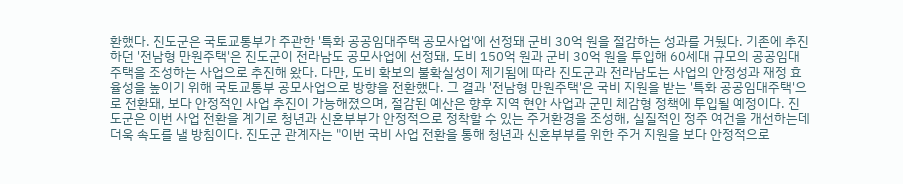환했다. 진도군은 국토교통부가 주관한 '특화 공공임대주택 공모사업'에 선정돼 군비 30억 원을 절감하는 성과를 거뒀다. 기존에 추진하던 '전남형 만원주택'은 진도군이 전라남도 공모사업에 선정돼, 도비 150억 원과 군비 30억 원을 투입해 60세대 규모의 공공임대주택을 조성하는 사업으로 추진해 왔다. 다만, 도비 확보의 불확실성이 제기됨에 따라 진도군과 전라남도는 사업의 안정성과 재정 효율성을 높이기 위해 국토교통부 공모사업으로 방향을 전환했다. 그 결과 '전남형 만원주택'은 국비 지원을 받는 '특화 공공임대주택'으로 전환돼, 보다 안정적인 사업 추진이 가능해졌으며, 절감된 예산은 향후 지역 현안 사업과 군민 체감형 정책에 투입될 예정이다. 진도군은 이번 사업 전환을 계기로 청년과 신혼부부가 안정적으로 정착할 수 있는 주거환경을 조성해, 실질적인 정주 여건을 개선하는데 더욱 속도를 낼 방침이다. 진도군 관계자는 "이번 국비 사업 전환을 통해 청년과 신혼부부를 위한 주거 지원을 보다 안정적으로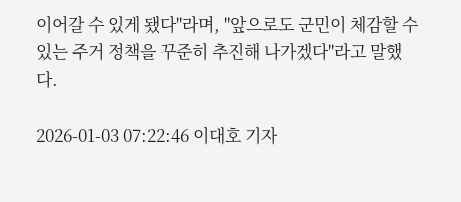이어갈 수 있게 됐다"라며, "앞으로도 군민이 체감할 수 있는 주거 정책을 꾸준히 추진해 나가겠다"라고 말했다.

2026-01-03 07:22:46 이대호 기자